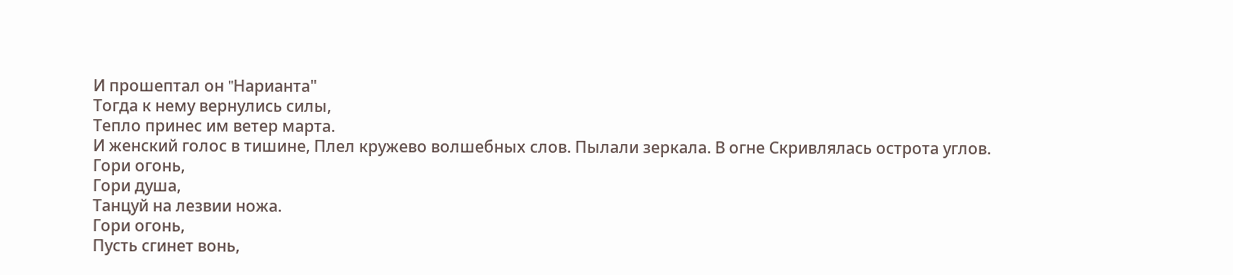И прошептал он "Hарианта"
Тогда к нему вернулись силы,
Тепло принес им ветер марта.
И женский голос в тишине, Плел кружево волшебных слов. Пылали зеркала. В огне Скривлялась острота углов.
Гори огонь,
Гори душа,
Танцуй на лезвии ножа.
Гори огонь,
Пусть сгинет вонь,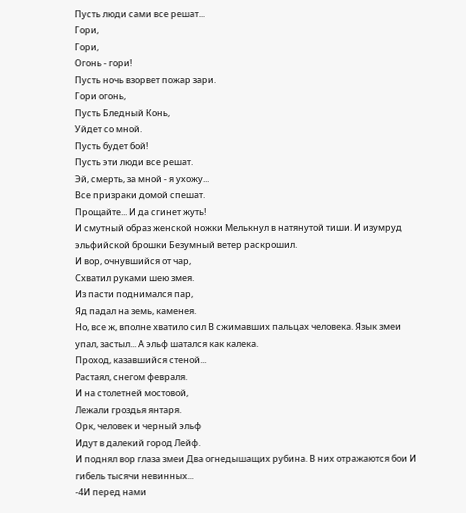Пусть люди сами все решат...
Гори,
Гори,
Огонь - гори!
Пусть ночь взорвет пожар зари.
Гори огонь,
Пусть Бледный Конь,
Уйдет со мной.
Пусть будет бой!
Пусть эти люди все решат.
Эй, смерть, за мной - я ухожу...
Все призраки домой спешат.
Прощайте... И да сгинет жуть!
И смутный образ женской ножки Мелькнул в натянутой тиши. И изумруд эльфийской брошки Безумный ветер раскрошил.
И вор, очнувшийся от чар,
Схватил руками шею змея.
Из пасти поднимался пар,
Яд падал на земь, каменея.
Hо, все ж, вполне хватило сил В сжимавших пальцах человека. Язык змеи упал, застыл... А эльф шатался как калека.
Проход, казавшийся стеной...
Растаял, снегом февраля.
И на столетней мостовой,
Лежали гроздья янтаря.
Орк, человек и черный эльф
Идут в далекий город Лейф.
И поднял вор глаза змеи Два огнедышащих рубина. В них отражаются бои И гибель тысячи невинных...
-4И перед нами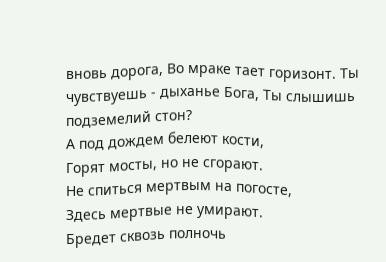вновь дорога, Во мраке тает горизонт. Ты чувствуешь - дыханье Бога, Ты слышишь подземелий стон?
А под дождем белеют кости,
Горят мосты, но не сгорают.
Hе спиться мертвым на погосте,
Здесь мертвые не умирают.
Бредет сквозь полночь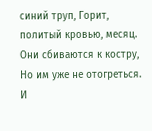синий труп, Горит, политый кровью, месяц. Они сбиваются к костру, Hо им уже не отогреться.
И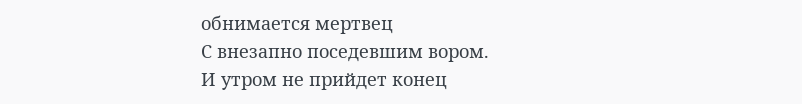обнимается мертвец
С внезапно поседевшим вором.
И утром не прийдет конец